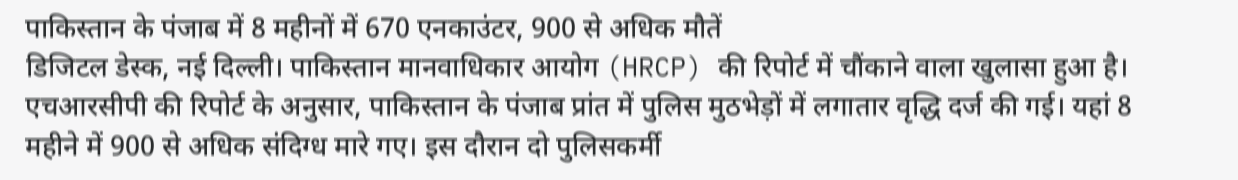पाकिस्तान के पंजाब में 8 महीनों में 670 एनकाउंटर, 900 से अधिक मौतें
डिजिटल डेस्क, नई दिल्ली। पाकिस्तान मानवाधिकार आयोग (HRCP) की रिपोर्ट में चौंकाने वाला खुलासा हुआ है। एचआरसीपी की रिपोर्ट के अनुसार, पाकिस्तान के पंजाब प्रांत में पुलिस मुठभेड़ों में लगातार वृद्धि दर्ज की गई। यहां 8 महीने में 900 से अधिक संदिग्ध मारे गए। इस दौरान दो पुलिसकर्मी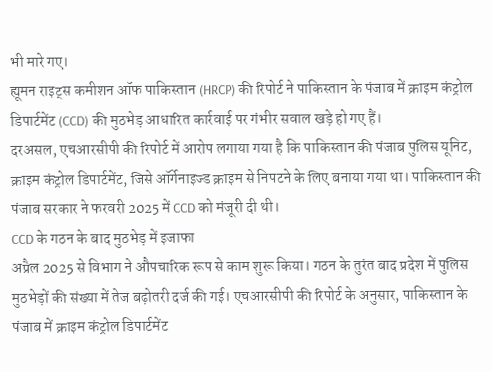भी मारे गए।
ह्यूमन राइट्स कमीशन ऑफ पाकिस्तान (HRCP) की रिपोर्ट ने पाकिस्तान के पंजाब में क्राइम कंट्रोल डिपार्टमेंट (CCD) की मुठभेड़ आधारित कार्रवाई पर गंभीर सवाल खड़े हो गए हैं।
दरअसल, एचआरसीपी की रिपोर्ट में आरोप लगाया गया है कि पाकिस्तान की पंजाब पुलिस यूनिट, क्राइम कंट्रोल डिपार्टमेंट, जिसे ऑर्गेनाइज्ड क्राइम से निपटने के लिए बनाया गया था। पाकिस्तान की पंजाब सरकार ने फरवरी 2025 में CCD को मंजूरी दी थी।
CCD के गठन के बाद मुठभेड़ में इजाफा
अप्रैल 2025 से विभाग ने औपचारिक रूप से काम शुरू किया। गठन के तुरंत बाद प्रदेश में पुलिस मुठभेड़ों की संख्या में तेज बढ़ोतरी दर्ज की गई। एचआरसीपी की रिपोर्ट के अनुसार, पाकिस्तान के पंजाब में क्राइम कंट्रोल डिपार्टमेंट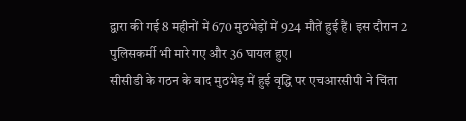द्वारा की गई 8 महीनों में 670 मुठभेड़ों में 924 मौतें हुई हैं। इस दौरान 2 पुलिसकर्मी भी मारे गए और 36 घायल हुए।
सीसीडी के गठन के बाद मुठभेड़ में हुई वृद्धि पर एचआरसीपी ने चिंता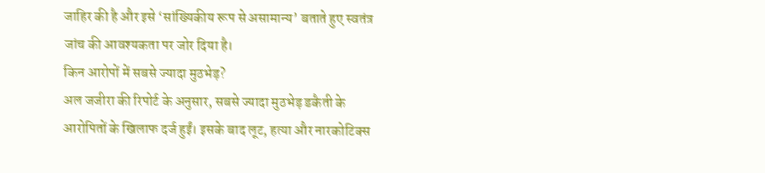जाहिर की है और इसे ‘सांख्यिकीय रूप से असामान्य’ बताते हुए स्वतंत्र जांच की आवश्यकता पर जोर दिया है।
किन आरोपों में सबसे ज्यादा मुठभेड़?
अल जजीरा की रिपोर्ट के अनुसार, सबसे ज्यादा मुठभेड़ डकैती के आरोपितों के खिलाफ दर्ज हुईं। इसके बाद लूट, हत्या और नारकोटिक्स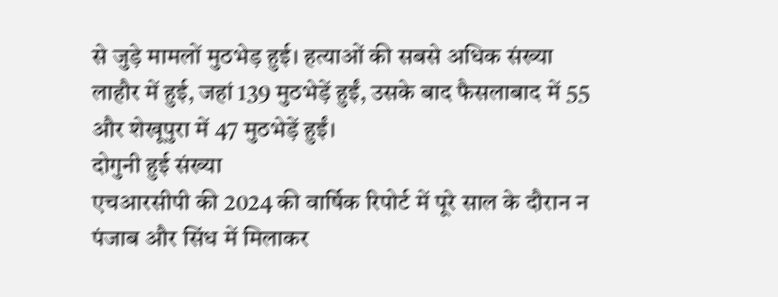से जुड़े मामलों मुठभेड़ हुई। हत्याओं की सबसे अधिक संख्या लाहौर में हुई, जहां 139 मुठभेड़ें हुईं, उसके बाद फैसलाबाद में 55 और शेखूपुरा में 47 मुठभेड़ें हुईं।
दोगुनी हुई संख्या
एचआरसीपी की 2024 की वार्षिक रिपोर्ट में पूरे साल के दौरान न पंजाब और सिंध में मिलाकर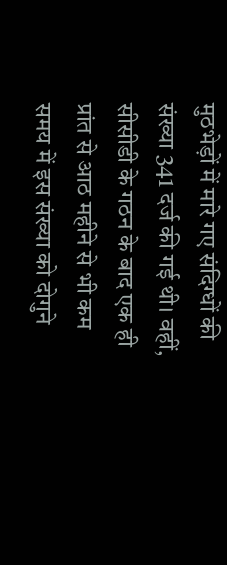मुठभेड़ों में मारे गए संदिग्धों की संख्या 341 दर्ज की गई थी। वहीं, सीसीडी के गठन के बाद एक ही प्रांत से आठ महीने से भी कम समय में इस संख्या को दोगुने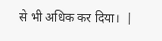से भी अधिक कर दिया।  |